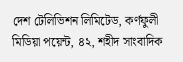দেশ টেলিভিশন লিমিটেড, কর্ণফুলী মিডিয়া পয়েন্ট, ৪২, শহীদ সাংবাদিক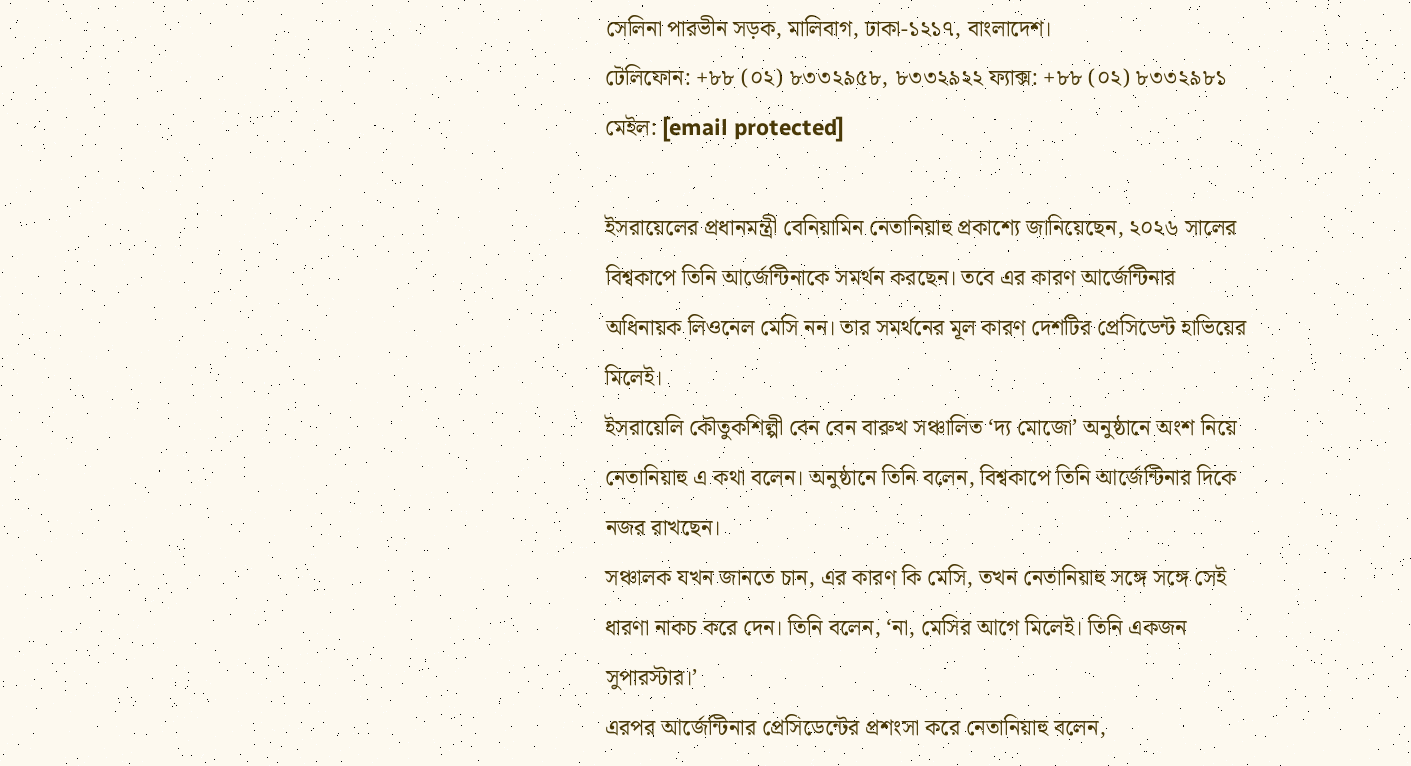সেলিনা পারভীন সড়ক, মালিবাগ, ঢাকা-১২১৭, বাংলাদেশ।
টেলিফোন: +৮৮ (০২) ৮৩৩২৯৫৮, ৮৩৩২৯২২ ফ্যাক্স: +৮৮ (০২) ৮৩৩২৯৮১ মেইল: [email protected]

ইসরায়েলের প্রধানমন্ত্রী বেনিয়ামিন নেতানিয়াহু প্রকাশ্যে জানিয়েছেন, ২০২৬ সালের বিশ্বকাপে তিনি আর্জেন্টিনাকে সমর্থন করছেন। তবে এর কারণ আর্জেন্টিনার অধিনায়ক লিওনেল মেসি নন। তার সমর্থনের মূল কারণ দেশটির প্রেসিডেন্ট হাভিয়ের মিলেই।
ইসরায়েলি কৌতুকশিল্পী বেন বেন বারুখ সঞ্চালিত ‘দ্য মোজো’ অনুষ্ঠানে অংশ নিয়ে নেতানিয়াহু এ কথা বলেন। অনুষ্ঠানে তিনি বলেন, বিশ্বকাপে তিনি আর্জেন্টিনার দিকে নজর রাখছেন।
সঞ্চালক যখন জানতে চান, এর কারণ কি মেসি, তখন নেতানিয়াহু সঙ্গে সঙ্গে সেই ধারণা নাকচ করে দেন। তিনি বলেন, ‘না, মেসির আগে মিলেই। তিনি একজন সুপারস্টার।’
এরপর আর্জেন্টিনার প্রেসিডেন্টের প্রশংসা করে নেতানিয়াহু বলেন,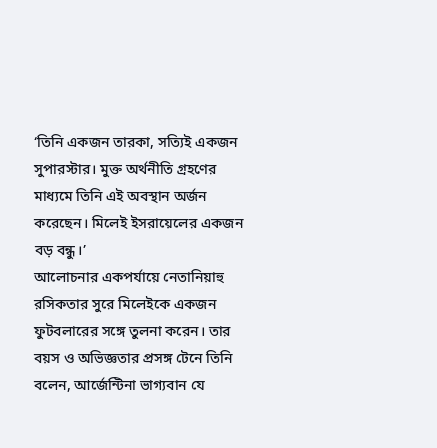‘তিনি একজন তারকা, সত্যিই একজন সুপারস্টার। মুক্ত অর্থনীতি গ্রহণের মাধ্যমে তিনি এই অবস্থান অর্জন করেছেন। মিলেই ইসরায়েলের একজন বড় বন্ধু।’
আলোচনার একপর্যায়ে নেতানিয়াহু রসিকতার সুরে মিলেইকে একজন ফুটবলারের সঙ্গে তুলনা করেন। তার বয়স ও অভিজ্ঞতার প্রসঙ্গ টেনে তিনি বলেন, আর্জেন্টিনা ভাগ্যবান যে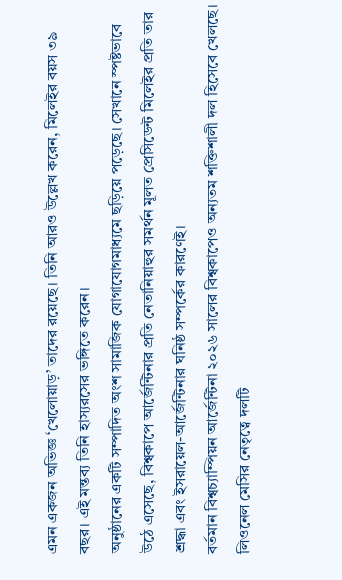এমন একজন অভিজ্ঞ ‘খেলোয়াড়’ তাদের রয়েছে। তিনি আরও উল্লেখ করেন, মিলেইর বয়স ৩৯ বছর। এই মন্তব্য তিনি হাস্যরসের ভঙ্গিতে করেন।
অনুষ্ঠানের একটি সম্পাদিত অংশ সামাজিক যোগাযোগমাধ্যমে ছড়িয়ে পড়েছে। সেখানে স্পষ্টভাবে উঠে এসেছে, বিশ্বকাপে আর্জেন্টিনার প্রতি নেতানিয়াহুর সমর্থন মূলত প্রেসিডেন্ট মিলেইর প্রতি তার শ্রদ্ধা এবং ইসরায়েল-আর্জেন্টিনার ঘনিষ্ঠ সম্পর্কের কারণেই।
বর্তমান বিশ্বচ্যাম্পিয়ন আর্জেন্টিনা ২০২৬ সালের বিশ্বকাপেও অন্যতম শক্তিশালী দল হিসেবে খেলছে। লিওনেল মেসির নেতৃত্বে দলটি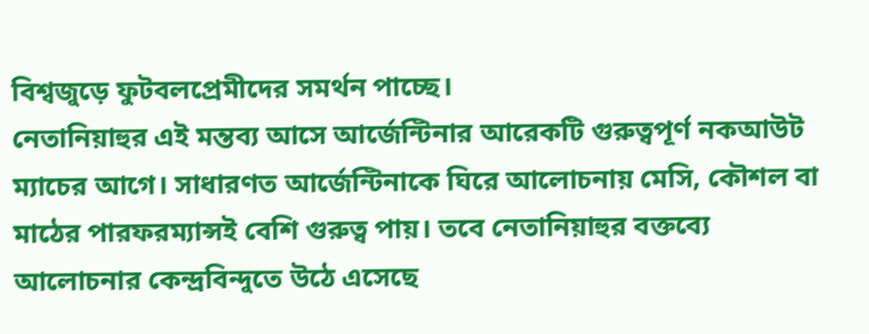বিশ্বজুড়ে ফুটবলপ্রেমীদের সমর্থন পাচ্ছে।
নেতানিয়াহুর এই মন্তব্য আসে আর্জেন্টিনার আরেকটি গুরুত্বপূর্ণ নকআউট ম্যাচের আগে। সাধারণত আর্জেন্টিনাকে ঘিরে আলোচনায় মেসি, কৌশল বা মাঠের পারফরম্যান্সই বেশি গুরুত্ব পায়। তবে নেতানিয়াহুর বক্তব্যে আলোচনার কেন্দ্রবিন্দুতে উঠে এসেছে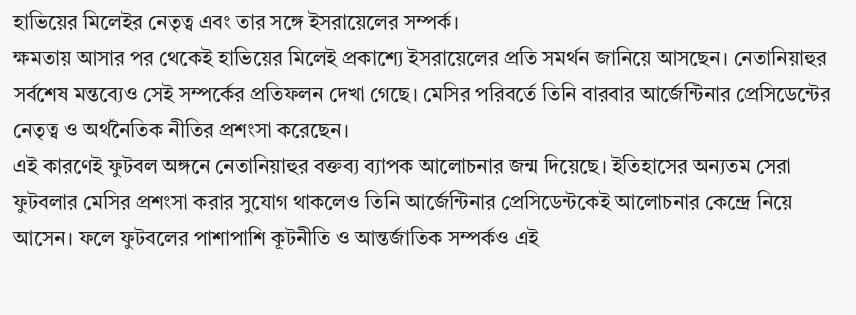হাভিয়ের মিলেইর নেতৃত্ব এবং তার সঙ্গে ইসরায়েলের সম্পর্ক।
ক্ষমতায় আসার পর থেকেই হাভিয়ের মিলেই প্রকাশ্যে ইসরায়েলের প্রতি সমর্থন জানিয়ে আসছেন। নেতানিয়াহুর সর্বশেষ মন্তব্যেও সেই সম্পর্কের প্রতিফলন দেখা গেছে। মেসির পরিবর্তে তিনি বারবার আর্জেন্টিনার প্রেসিডেন্টের নেতৃত্ব ও অর্থনৈতিক নীতির প্রশংসা করেছেন।
এই কারণেই ফুটবল অঙ্গনে নেতানিয়াহুর বক্তব্য ব্যাপক আলোচনার জন্ম দিয়েছে। ইতিহাসের অন্যতম সেরা ফুটবলার মেসির প্রশংসা করার সুযোগ থাকলেও তিনি আর্জেন্টিনার প্রেসিডেন্টকেই আলোচনার কেন্দ্রে নিয়ে আসেন। ফলে ফুটবলের পাশাপাশি কূটনীতি ও আন্তর্জাতিক সম্পর্কও এই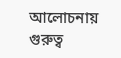আলোচনায় গুরুত্ব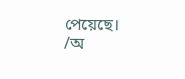পেয়েছে।
/অ